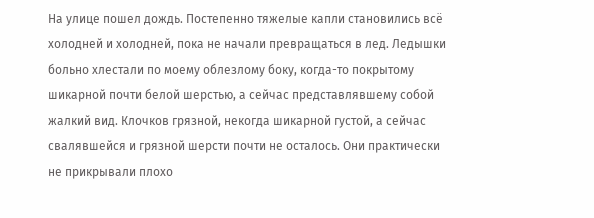На улице пошел дождь. Постепенно тяжелые капли становились всё холодней и холодней, пока не начали превращаться в лед. Ледышки больно хлестали по моему облезлому боку, когда-то покрытому шикарной почти белой шерстью, а сейчас представлявшему собой жалкий вид. Клочков грязной, некогда шикарной густой, а сейчас свалявшейся и грязной шерсти почти не осталось. Они практически не прикрывали плохо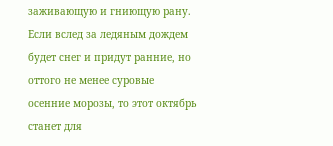заживающую и гниющую рану. Если вслед за ледяным дождем будет снег и придут ранние, но оттого не менее суровые осенние морозы, то этот октябрь станет для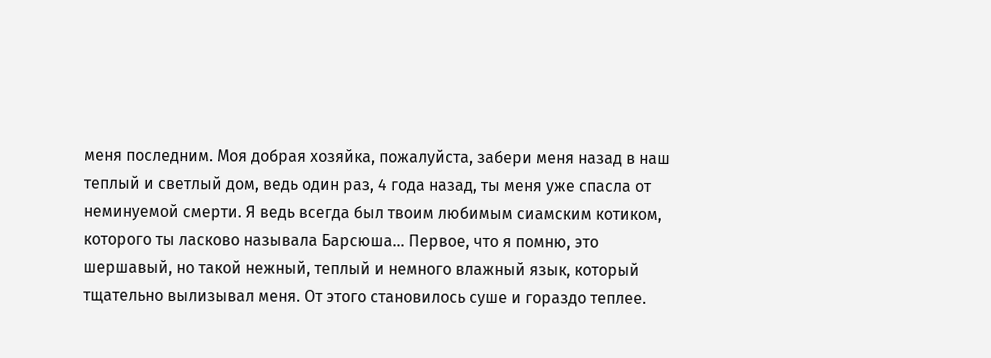меня последним. Моя добрая хозяйка, пожалуйста, забери меня назад в наш теплый и светлый дом, ведь один раз, 4 года назад, ты меня уже спасла от неминуемой смерти. Я ведь всегда был твоим любимым сиамским котиком, которого ты ласково называла Барсюша… Первое, что я помню, это шершавый, но такой нежный, теплый и немного влажный язык, который тщательно вылизывал меня. От этого становилось суше и гораздо теплее.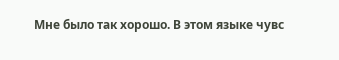Мне было так хорошо. В этом языке чувс